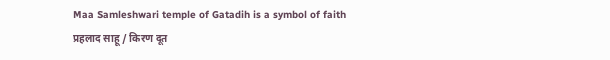Maa Samleshwari temple of Gatadih is a symbol of faith
प्रहलाद साहू / किरण दूत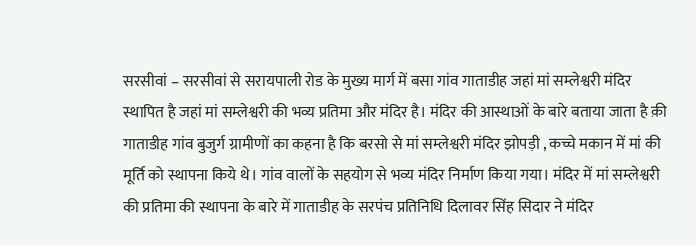सरसीवां – सरसीवां से सरायपाली रोड के मुख्य मार्ग में बसा गांव गाताडीह जहां मां सम्लेश्वरी मंदिर स्थापित है जहां मां सम्लेश्वरी की भव्य प्रतिमा और मंदिर है। मंदिर की आस्थाओं के बारे बताया जाता है क़ी गाताडीह गांव बुजुर्ग ग्रामीणों का कहना है कि बरसो से मां सम्लेश्वरी मंदिर झोपड़ी , कच्चे मकान में मां की मूर्ति को स्थापना किये थे। गांव वालों के सहयोग से भव्य मंदिर निर्माण किया गया। मंदिर में मां सम्लेश्वरी की प्रतिमा की स्थापना के बारे में गाताडीह के सरपंच प्रतिनिधि दिलावर सिंह सिदार ने मंदिर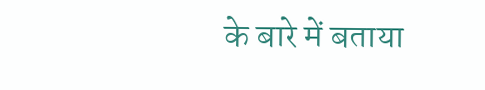के बारे में बताया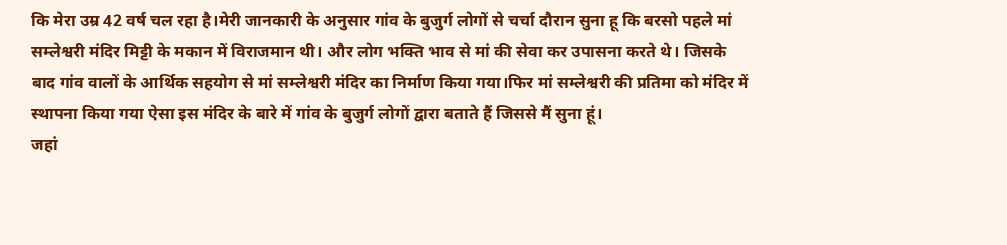कि मेरा उम्र 42 वर्ष चल रहा है।मेरी जानकारी के अनुसार गांव के बुजुर्ग लोगों से चर्चा दौरान सुना हू कि बरसो पहले मां सम्लेश्वरी मंदिर मिट्टी के मकान में विराजमान थी। और लोग भक्ति भाव से मां की सेवा कर उपासना करते थे। जिसके बाद गांव वालों के आर्थिक सहयोग से मां सम्लेश्वरी मंदिर का निर्माण किया गया।फिर मां सम्लेश्वरी की प्रतिमा को मंदिर में स्थापना किया गया ऐसा इस मंदिर के बारे में गांव के बुजुर्ग लोगों द्वारा बताते हैं जिससे मैं सुना हूं।
जहां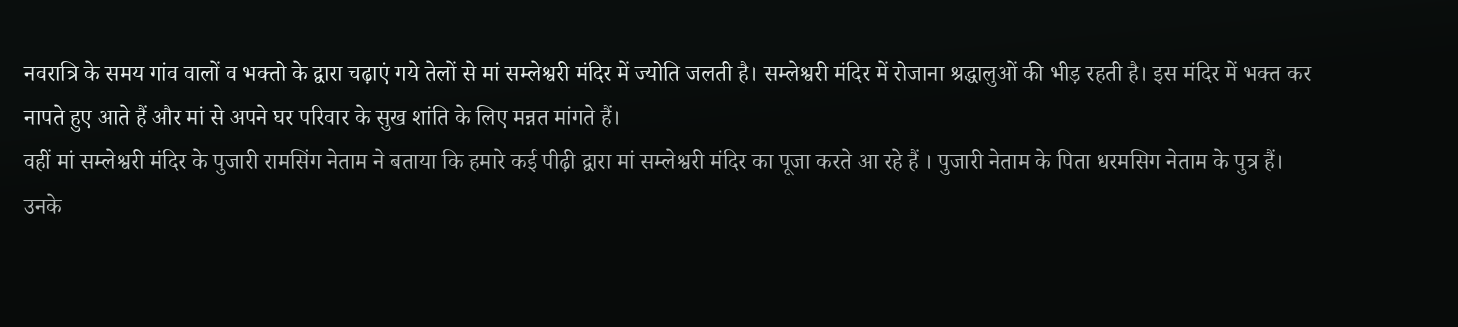नवरात्रि के समय गांव वालों व भक्तो के द्वारा चढ़ाएं गये तेलों से मां सम्लेश्वरी मंदिर में ज्योति जलती है। सम्लेश्वरी मंदिर में रोजाना श्रद्धालुओं की भीड़ रहती है। इस मंदिर में भक्त कर नापते हुए आते हैं और मां से अपने घर परिवार के सुख शांति के लिए मन्नत मांगते हैं।
वहीं मां सम्लेश्वरी मंदिर के पुजारी रामसिंग नेताम ने बताया कि हमारे कई पीढ़ी द्वारा मां सम्लेश्वरी मंदिर का पूजा करते आ रहे हैं । पुजारी नेताम के पिता धरमसिग नेताम के पुत्र हैं। उनके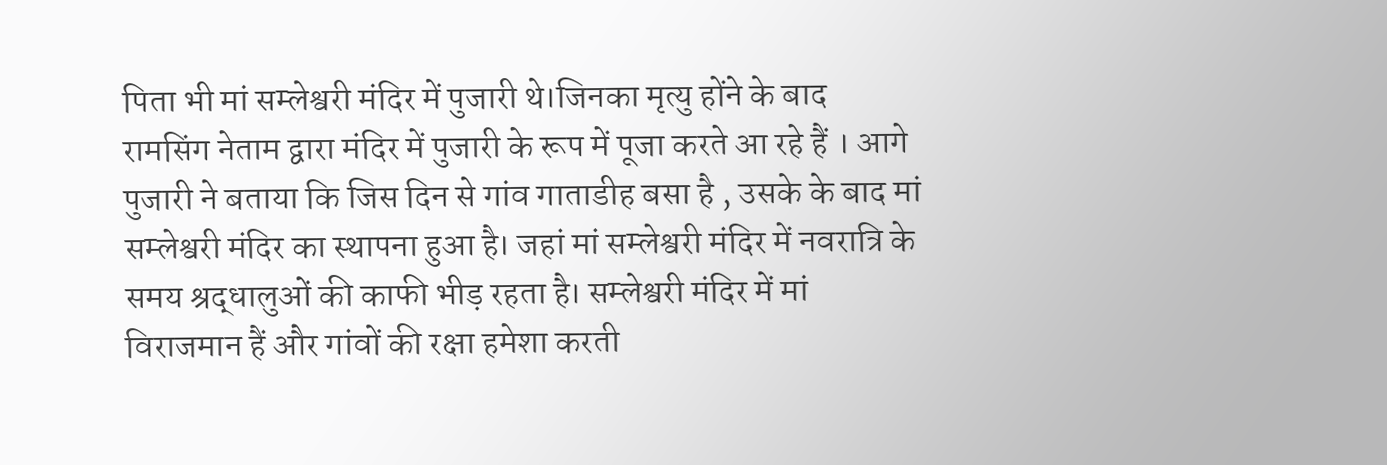पिता भी मां सम्लेश्वरी मंदिर में पुजारी थे।जिनका मृत्यु होंने के बाद रामसिंग नेताम द्वारा मंदिर में पुजारी के रूप में पूजा करते आ रहे हैं । आगे पुजारी ने बताया कि जिस दिन से गांव गाताडीह बसा है , उसके के बाद मां सम्लेश्वरी मंदिर का स्थापना हुआ है। जहां मां सम्लेश्वरी मंदिर में नवरात्रि के समय श्रद्धालुओं की काफी भीड़ रहता है। सम्लेश्वरी मंदिर में मां विराजमान हैं और गांवों की रक्षा हमेशा करती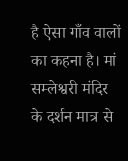है ऐसा गाँव वालों का कहना है। मां सम्लेश्वरी मंदिर के दर्शन मात्र से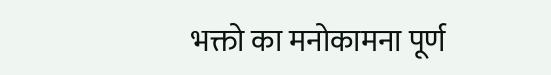भक्तो का मनोकामना पूर्ण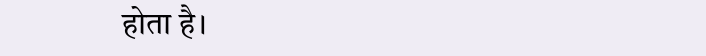होता है।